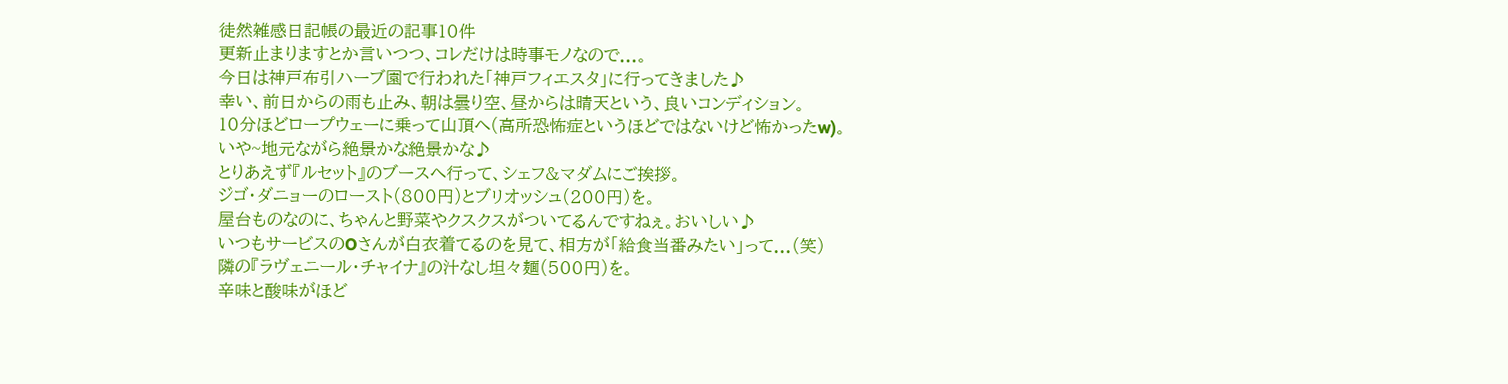徒然雑感日記帳の最近の記事10件
更新止まりますとか言いつつ、コレだけは時事モノなので...。
今日は神戸布引ハーブ園で行われた「神戸フィエスタ」に行ってきました♪
幸い、前日からの雨も止み、朝は曇り空、昼からは晴天という、良いコンディション。
10分ほどロープウェーに乗って山頂へ(高所恐怖症というほどではないけど怖かったw)。
いや~地元ながら絶景かな絶景かな♪
とりあえず『ルセット』のブースへ行って、シェフ&マダムにご挨拶。
ジゴ・ダニョーのロースト(800円)とブリオッシュ(200円)を。
屋台ものなのに、ちゃんと野菜やクスクスがついてるんですねぇ。おいしい♪
いつもサービスのOさんが白衣着てるのを見て、相方が「給食当番みたい」って...(笑)
隣の『ラヴェニール・チャイナ』の汁なし坦々麺(500円)を。
辛味と酸味がほど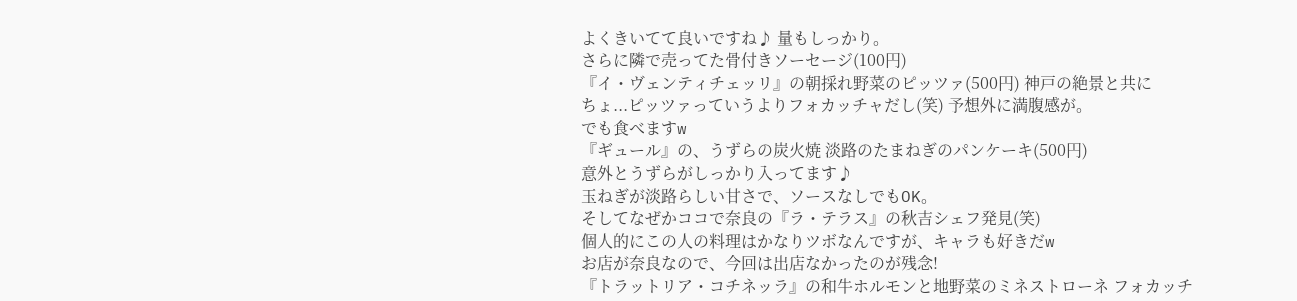よくきいてて良いですね♪ 量もしっかり。
さらに隣で売ってた骨付きソーセージ(100円)
『イ・ヴェンティチェッリ』の朝採れ野菜のピッツァ(500円) 神戸の絶景と共に
ちょ...ピッツァっていうよりフォカッチャだし(笑) 予想外に満腹感が。
でも食べますw
『ギュール』の、うずらの炭火焼 淡路のたまねぎのパンケーキ(500円)
意外とうずらがしっかり入ってます♪
玉ねぎが淡路らしい甘さで、ソースなしでもOK。
そしてなぜかココで奈良の『ラ・テラス』の秋吉シェフ発見(笑)
個人的にこの人の料理はかなりツボなんですが、キャラも好きだw
お店が奈良なので、今回は出店なかったのが残念!
『トラットリア・コチネッラ』の和牛ホルモンと地野菜のミネストローネ フォカッチ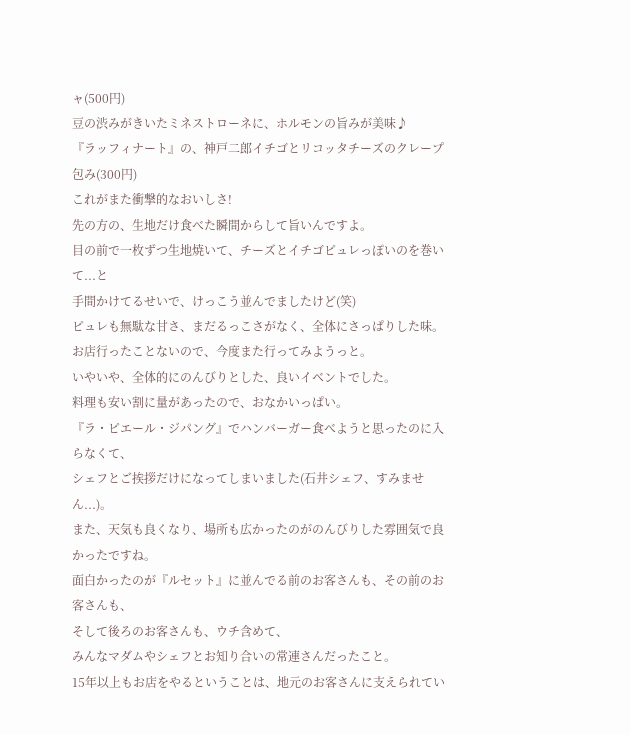ャ(500円)
豆の渋みがきいたミネストローネに、ホルモンの旨みが美味♪
『ラッフィナート』の、神戸二郎イチゴとリコッタチーズのクレープ包み(300円)
これがまた衝撃的なおいしさ!
先の方の、生地だけ食べた瞬間からして旨いんですよ。
目の前で一枚ずつ生地焼いて、チーズとイチゴピュレっぽいのを巻いて...と
手間かけてるせいで、けっこう並んでましたけど(笑)
ピュレも無駄な甘さ、まだるっこさがなく、全体にさっぱりした味。
お店行ったことないので、今度また行ってみようっと。
いやいや、全体的にのんびりとした、良いイベントでした。
料理も安い割に量があったので、おなかいっぱい。
『ラ・ピエール・ジパング』でハンバーガー食べようと思ったのに入らなくて、
シェフとご挨拶だけになってしまいました(石井シェフ、すみません...)。
また、天気も良くなり、場所も広かったのがのんびりした雰囲気で良かったですね。
面白かったのが『ルセット』に並んでる前のお客さんも、その前のお客さんも、
そして後ろのお客さんも、ウチ含めて、
みんなマダムやシェフとお知り合いの常連さんだったこと。
15年以上もお店をやるということは、地元のお客さんに支えられてい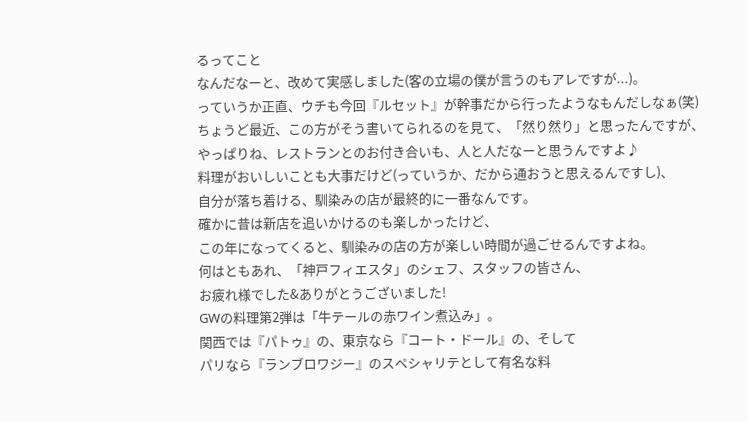るってこと
なんだなーと、改めて実感しました(客の立場の僕が言うのもアレですが...)。
っていうか正直、ウチも今回『ルセット』が幹事だから行ったようなもんだしなぁ(笑)
ちょうど最近、この方がそう書いてられるのを見て、「然り然り」と思ったんですが、
やっぱりね、レストランとのお付き合いも、人と人だなーと思うんですよ♪
料理がおいしいことも大事だけど(っていうか、だから通おうと思えるんですし)、
自分が落ち着ける、馴染みの店が最終的に一番なんです。
確かに昔は新店を追いかけるのも楽しかったけど、
この年になってくると、馴染みの店の方が楽しい時間が過ごせるんですよね。
何はともあれ、「神戸フィエスタ」のシェフ、スタッフの皆さん、
お疲れ様でした&ありがとうございました!
GWの料理第2弾は「牛テールの赤ワイン煮込み」。
関西では『パトゥ』の、東京なら『コート・ドール』の、そして
パリなら『ランブロワジー』のスペシャリテとして有名な料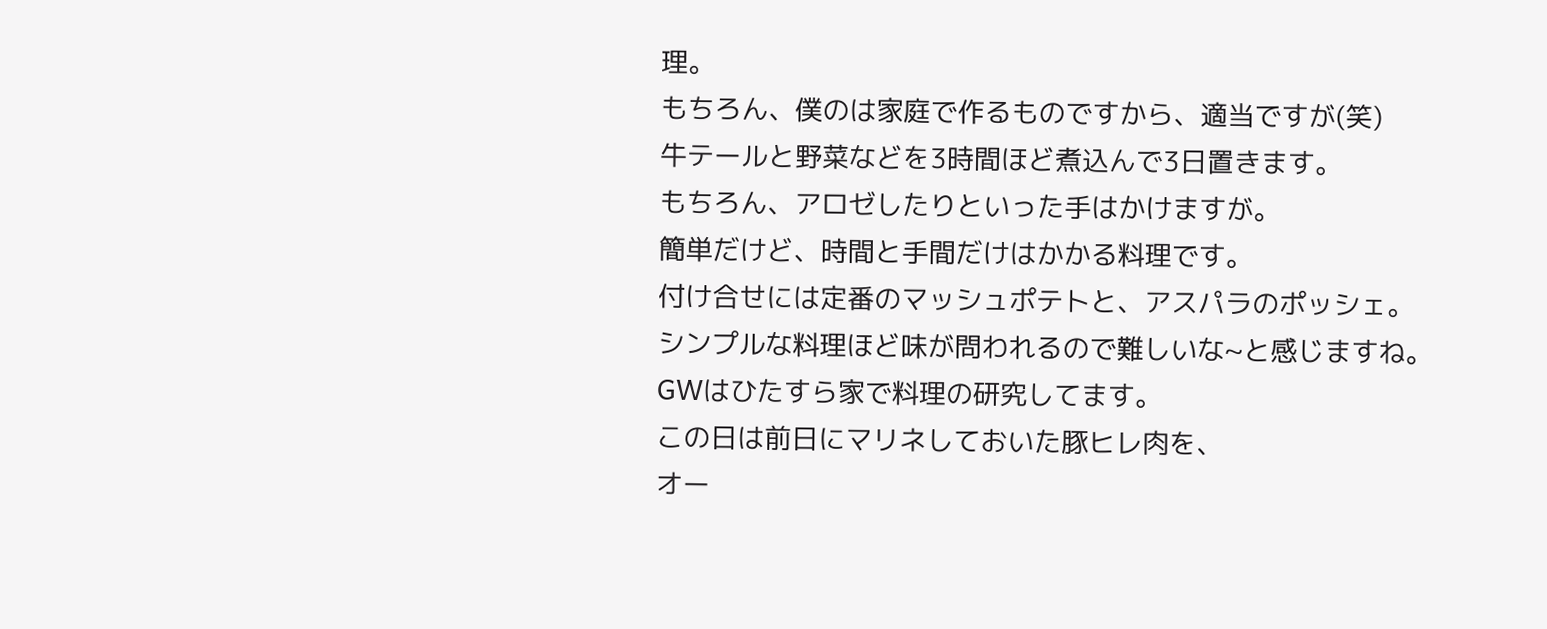理。
もちろん、僕のは家庭で作るものですから、適当ですが(笑)
牛テールと野菜などを3時間ほど煮込んで3日置きます。
もちろん、アロゼしたりといった手はかけますが。
簡単だけど、時間と手間だけはかかる料理です。
付け合せには定番のマッシュポテトと、アスパラのポッシェ。
シンプルな料理ほど味が問われるので難しいな~と感じますね。
GWはひたすら家で料理の研究してます。
この日は前日にマリネしておいた豚ヒレ肉を、
オー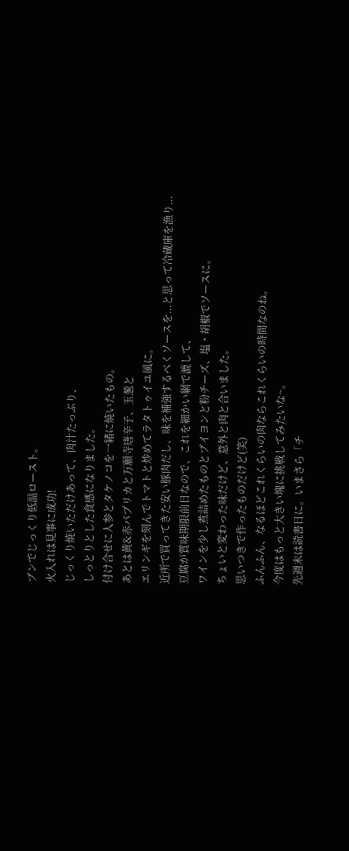ブンでじっくり低温ロースト。
火入れは見事に成功!
じっくり焼いただけあって、肉汁たっぷり、
しっとりとした食感になりました。
付け合せに人参とタケノコを一緒に焼いたもの。
あとは黄&赤パプリカと万願寺唐辛子、玉葱と
エリンギを刻んでトマトと炒めてラタトゥイユ風に。
近所で買ってきた安い豚肉だし、味を補強するべくソースを...と思って冷蔵庫を漁り...
豆腐が賞味期限前日なので、これを細かい網で漉して、
ワインを少し煮詰めたものとブイヨンと粉チーズ、塩・胡椒でソースに。
ちょいと変わった味だけど、意外と肉と合いました。
思いつきで作ったものだけど(笑)
ふんふん、なるほどこれくらいの肉ならこれくらいの時間なのね。
今度はもっと大きい塊に挑戦してみたいな~。
先週末は読書日に。いまさら「チ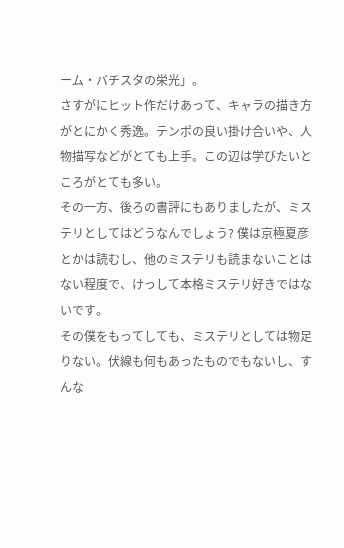ーム・バチスタの栄光」。
さすがにヒット作だけあって、キャラの描き方がとにかく秀逸。テンポの良い掛け合いや、人物描写などがとても上手。この辺は学びたいところがとても多い。
その一方、後ろの書評にもありましたが、ミステリとしてはどうなんでしょう? 僕は京極夏彦とかは読むし、他のミステリも読まないことはない程度で、けっして本格ミステリ好きではないです。
その僕をもってしても、ミステリとしては物足りない。伏線も何もあったものでもないし、すんな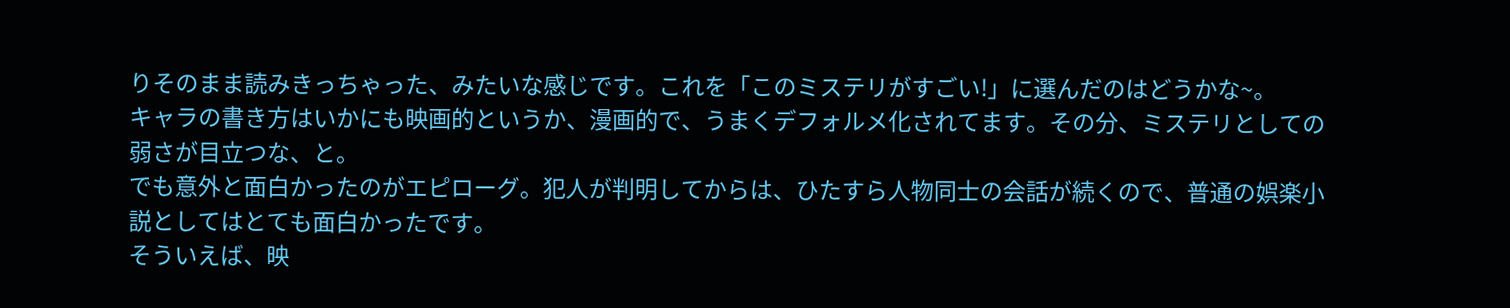りそのまま読みきっちゃった、みたいな感じです。これを「このミステリがすごい!」に選んだのはどうかな~。
キャラの書き方はいかにも映画的というか、漫画的で、うまくデフォルメ化されてます。その分、ミステリとしての弱さが目立つな、と。
でも意外と面白かったのがエピローグ。犯人が判明してからは、ひたすら人物同士の会話が続くので、普通の娯楽小説としてはとても面白かったです。
そういえば、映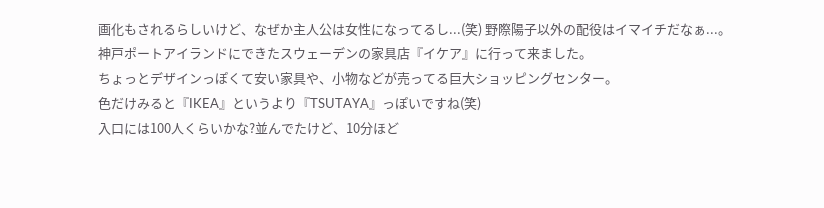画化もされるらしいけど、なぜか主人公は女性になってるし...(笑) 野際陽子以外の配役はイマイチだなぁ...。
神戸ポートアイランドにできたスウェーデンの家具店『イケア』に行って来ました。
ちょっとデザインっぽくて安い家具や、小物などが売ってる巨大ショッピングセンター。
色だけみると『IKEA』というより『TSUTAYA』っぽいですね(笑)
入口には100人くらいかな?並んでたけど、10分ほど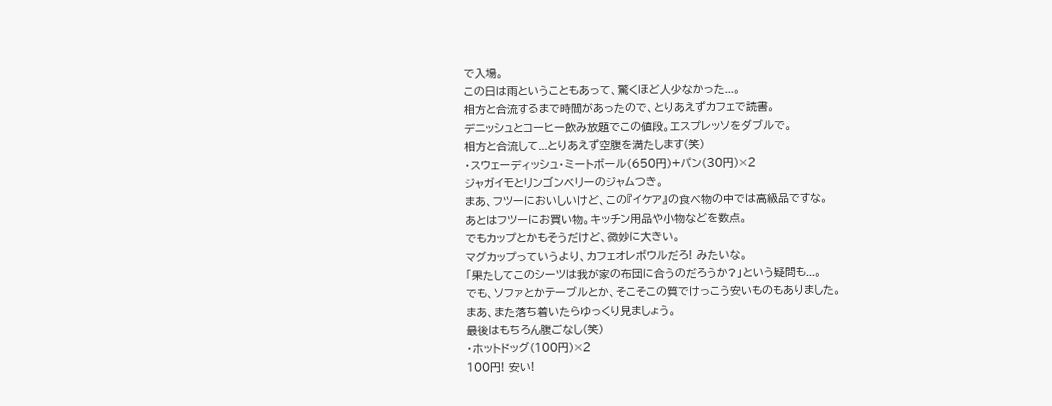で入場。
この日は雨ということもあって、驚くほど人少なかった...。
相方と合流するまで時間があったので、とりあえずカフェで読書。
デニッシュとコーヒー飲み放題でこの値段。エスプレッソをダブルで。
相方と合流して...とりあえず空腹を満たします(笑)
・スウェーディッシュ・ミートボール(650円)+パン(30円)×2
ジャガイモとリンゴンベリーのジャムつき。
まあ、フツーにおいしいけど、この『イケア』の食べ物の中では高級品ですな。
あとはフツーにお買い物。キッチン用品や小物などを数点。
でもカップとかもそうだけど、微妙に大きい。
マグカップっていうより、カフェオレボウルだろ! みたいな。
「果たしてこのシーツは我が家の布団に合うのだろうか?」という疑問も...。
でも、ソファとかテーブルとか、そこそこの質でけっこう安いものもありました。
まあ、また落ち着いたらゆっくり見ましょう。
最後はもちろん腹ごなし(笑)
・ホットドッグ(100円)×2
100円! 安い!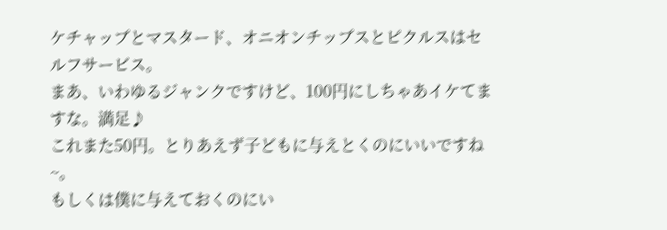ケチャップとマスタード、オニオンチップスとピクルスはセルフサービス。
まあ、いわゆるジャンクですけど、100円にしちゃあイケてますな。満足♪
これまた50円。とりあえず子どもに与えとくのにいいですね~。
もしくは僕に与えておくのにい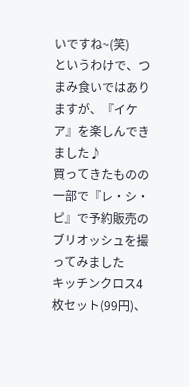いですね~(笑)
というわけで、つまみ食いではありますが、『イケア』を楽しんできました♪
買ってきたものの一部で『レ・シ・ピ』で予約販売のブリオッシュを撮ってみました
キッチンクロス4枚セット(99円)、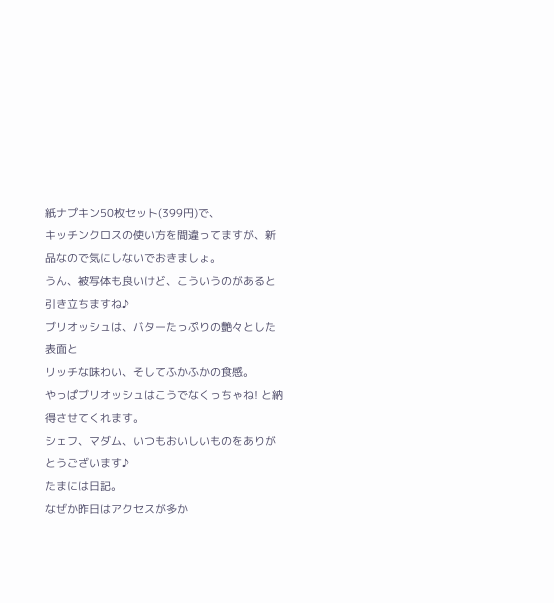紙ナプキン50枚セット(399円)で、
キッチンクロスの使い方を間違ってますが、新品なので気にしないでおきましょ。
うん、被写体も良いけど、こういうのがあると引き立ちますね♪
ブリオッシュは、バターたっぷりの艶々とした表面と
リッチな味わい、そしてふかふかの食感。
やっぱブリオッシュはこうでなくっちゃね! と納得させてくれます。
シェフ、マダム、いつもおいしいものをありがとうございます♪
たまには日記。
なぜか昨日はアクセスが多か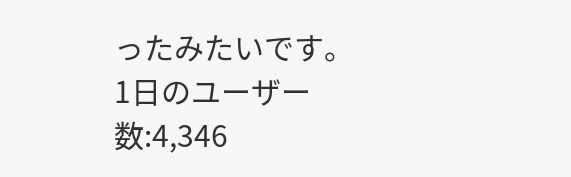ったみたいです。
1日のユーザー数:4,346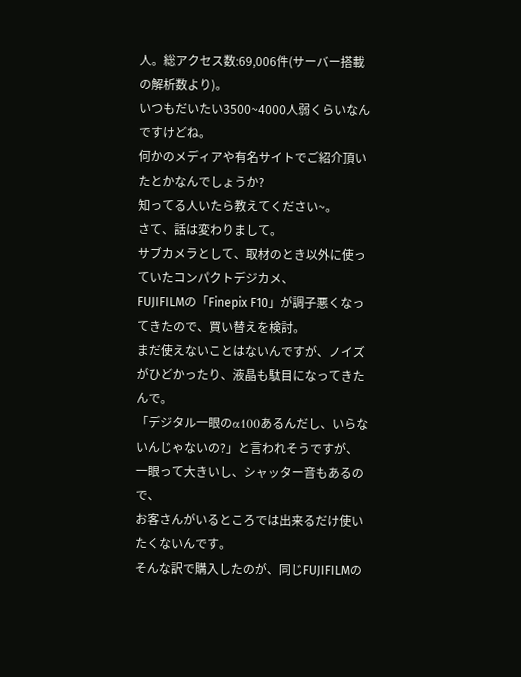人。総アクセス数:69,006件(サーバー搭載の解析数より)。
いつもだいたい3500~4000人弱くらいなんですけどね。
何かのメディアや有名サイトでご紹介頂いたとかなんでしょうか?
知ってる人いたら教えてください~。
さて、話は変わりまして。
サブカメラとして、取材のとき以外に使っていたコンパクトデジカメ、
FUJIFILMの「Finepix F10」が調子悪くなってきたので、買い替えを検討。
まだ使えないことはないんですが、ノイズがひどかったり、液晶も駄目になってきたんで。
「デジタル一眼のα100あるんだし、いらないんじゃないの?」と言われそうですが、
一眼って大きいし、シャッター音もあるので、
お客さんがいるところでは出来るだけ使いたくないんです。
そんな訳で購入したのが、同じFUJIFILMの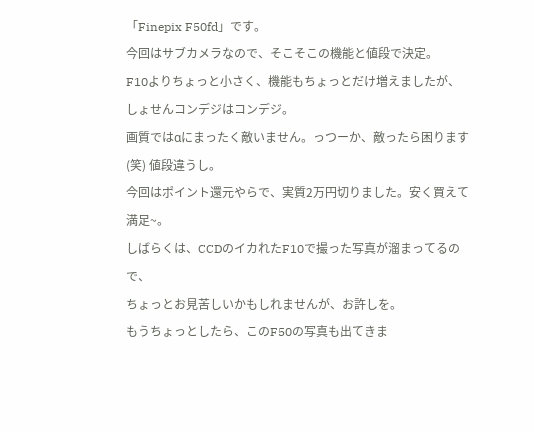「Finepix F50fd」です。
今回はサブカメラなので、そこそこの機能と値段で決定。
F10よりちょっと小さく、機能もちょっとだけ増えましたが、しょせんコンデジはコンデジ。
画質ではαにまったく敵いません。っつーか、敵ったら困ります(笑) 値段違うし。
今回はポイント還元やらで、実質2万円切りました。安く買えて満足~。
しばらくは、CCDのイカれたF10で撮った写真が溜まってるので、
ちょっとお見苦しいかもしれませんが、お許しを。
もうちょっとしたら、このF50の写真も出てきま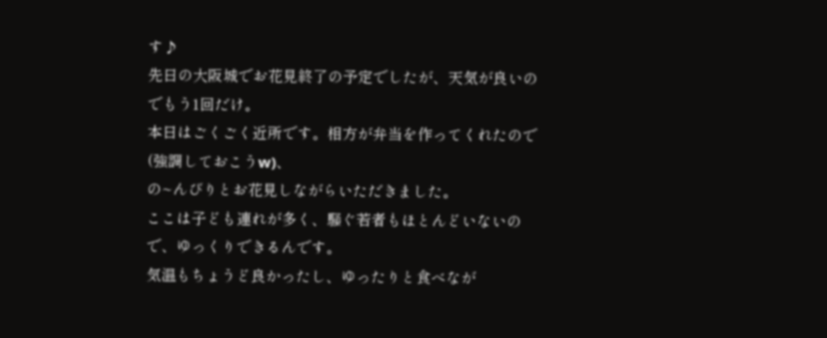す♪
先日の大阪城でお花見終了の予定でしたが、天気が良いのでもう1回だけ。
本日はごくごく近所です。相方が弁当を作ってくれたので(強調しておこうw)、
の~んびりとお花見しながらいただきました。
ここは子ども連れが多く、騒ぐ若者もほとんどいないので、ゆっくりできるんです。
気温もちょうど良かったし、ゆったりと食べなが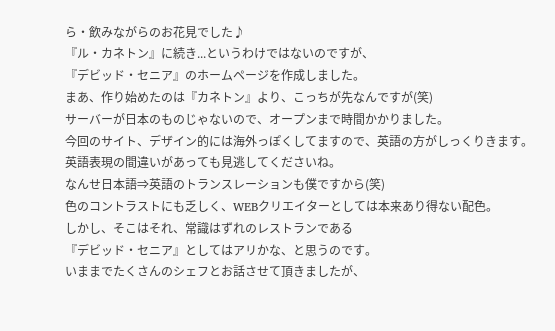ら・飲みながらのお花見でした♪
『ル・カネトン』に続き...というわけではないのですが、
『デビッド・セニア』のホームページを作成しました。
まあ、作り始めたのは『カネトン』より、こっちが先なんですが(笑)
サーバーが日本のものじゃないので、オープンまで時間かかりました。
今回のサイト、デザイン的には海外っぽくしてますので、英語の方がしっくりきます。
英語表現の間違いがあっても見逃してくださいね。
なんせ日本語⇒英語のトランスレーションも僕ですから(笑)
色のコントラストにも乏しく、WEBクリエイターとしては本来あり得ない配色。
しかし、そこはそれ、常識はずれのレストランである
『デビッド・セニア』としてはアリかな、と思うのです。
いままでたくさんのシェフとお話させて頂きましたが、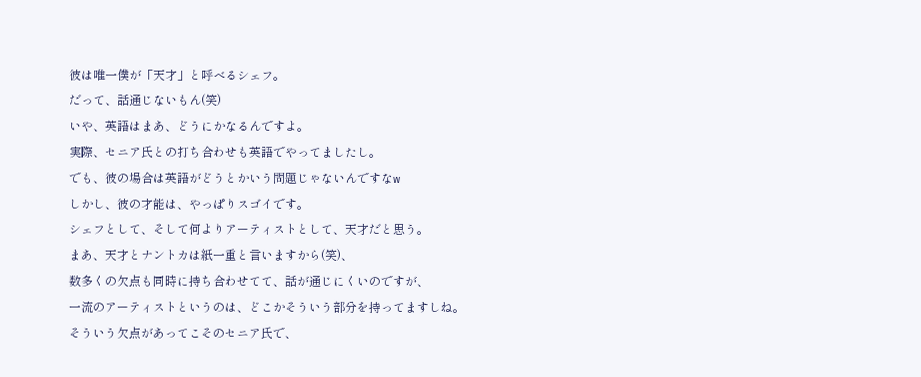彼は唯一僕が「天才」と呼べるシェフ。
だって、話通じないもん(笑)
いや、英語はまあ、どうにかなるんですよ。
実際、セニア氏との打ち合わせも英語でやってましたし。
でも、彼の場合は英語がどうとかいう問題じゃないんですなw
しかし、彼の才能は、やっぱりスゴイです。
シェフとして、そして何よりアーティストとして、天才だと思う。
まあ、天才とナントカは紙一重と言いますから(笑)、
数多くの欠点も同時に持ち合わせてて、話が通じにくいのですが、
一流のアーティストというのは、どこかそういう部分を持ってますしね。
そういう欠点があってこそのセニア氏で、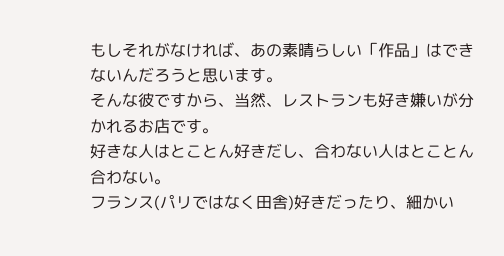もしそれがなければ、あの素晴らしい「作品」はできないんだろうと思います。
そんな彼ですから、当然、レストランも好き嫌いが分かれるお店です。
好きな人はとことん好きだし、合わない人はとことん合わない。
フランス(パリではなく田舎)好きだったり、細かい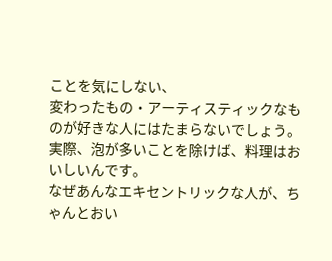ことを気にしない、
変わったもの・アーティスティックなものが好きな人にはたまらないでしょう。
実際、泡が多いことを除けば、料理はおいしいんです。
なぜあんなエキセントリックな人が、ちゃんとおい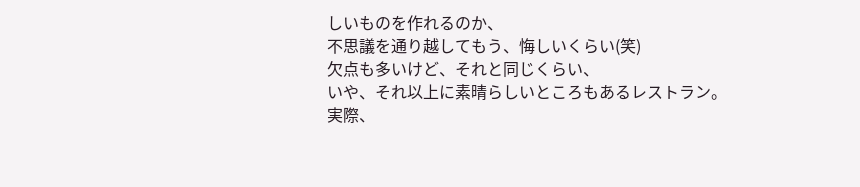しいものを作れるのか、
不思議を通り越してもう、悔しいくらい(笑)
欠点も多いけど、それと同じくらい、
いや、それ以上に素晴らしいところもあるレストラン。
実際、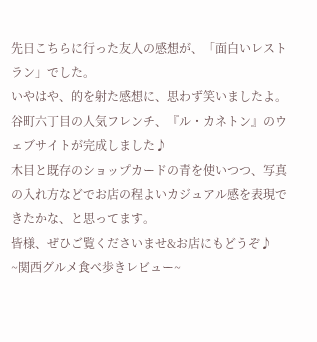先日こちらに行った友人の感想が、「面白いレストラン」でした。
いやはや、的を射た感想に、思わず笑いましたよ。
谷町六丁目の人気フレンチ、『ル・カネトン』のウェブサイトが完成しました♪
木目と既存のショップカードの青を使いつつ、写真の入れ方などでお店の程よいカジュアル感を表現できたかな、と思ってます。
皆様、ぜひご覧くださいませ&お店にもどうぞ♪
~関西グルメ食べ歩きレビュー~